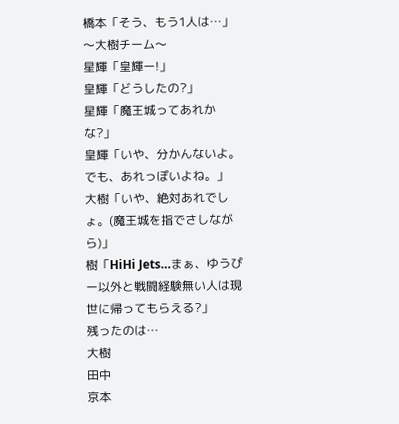橋本「そう、もう1人は…」
〜大樹チーム〜
星輝「皇輝ー!」
皇輝「どうしたの?」
星輝「魔王城ってあれかな?」
皇輝「いや、分かんないよ。でも、あれっぽいよね。」
大樹「いや、絶対あれでしょ。(魔王城を指でさしながら)」
樹「HiHi Jets…まぁ、ゆうぴー以外と戦闘経験無い人は現世に帰ってもらえる?」
残ったのは…
大樹
田中
京本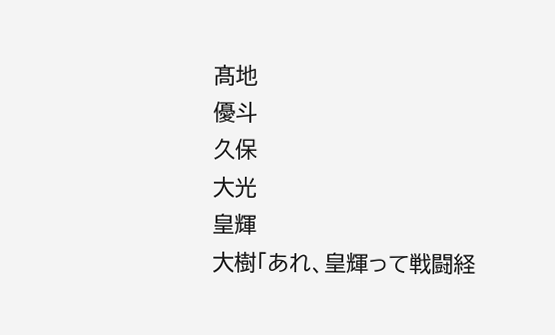髙地
優斗
久保
大光
皇輝
大樹「あれ、皇輝って戦闘経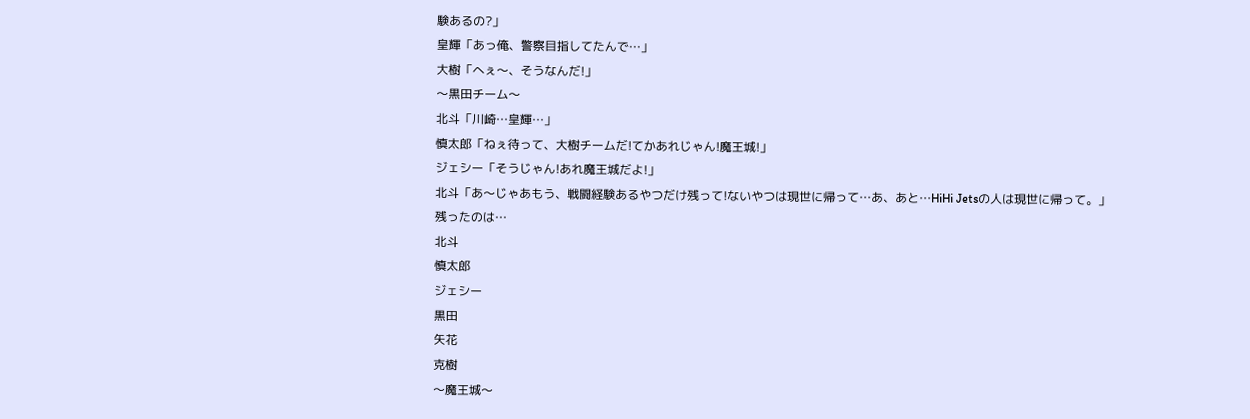験あるの?」
皇輝「あっ俺、警察目指してたんで…」
大樹「へぇ〜、そうなんだ!」
〜黒田チーム〜
北斗「川崎…皇輝…」
慎太郎「ねぇ待って、大樹チームだ!てかあれじゃん!魔王城!」
ジェシー「そうじゃん!あれ魔王城だよ!」
北斗「あ〜じゃあもう、戦闘経験あるやつだけ残って!ないやつは現世に帰って…あ、あと…HiHi Jetsの人は現世に帰って。」
残ったのは…
北斗
慎太郎
ジェシー
黒田
矢花
克樹
〜魔王城〜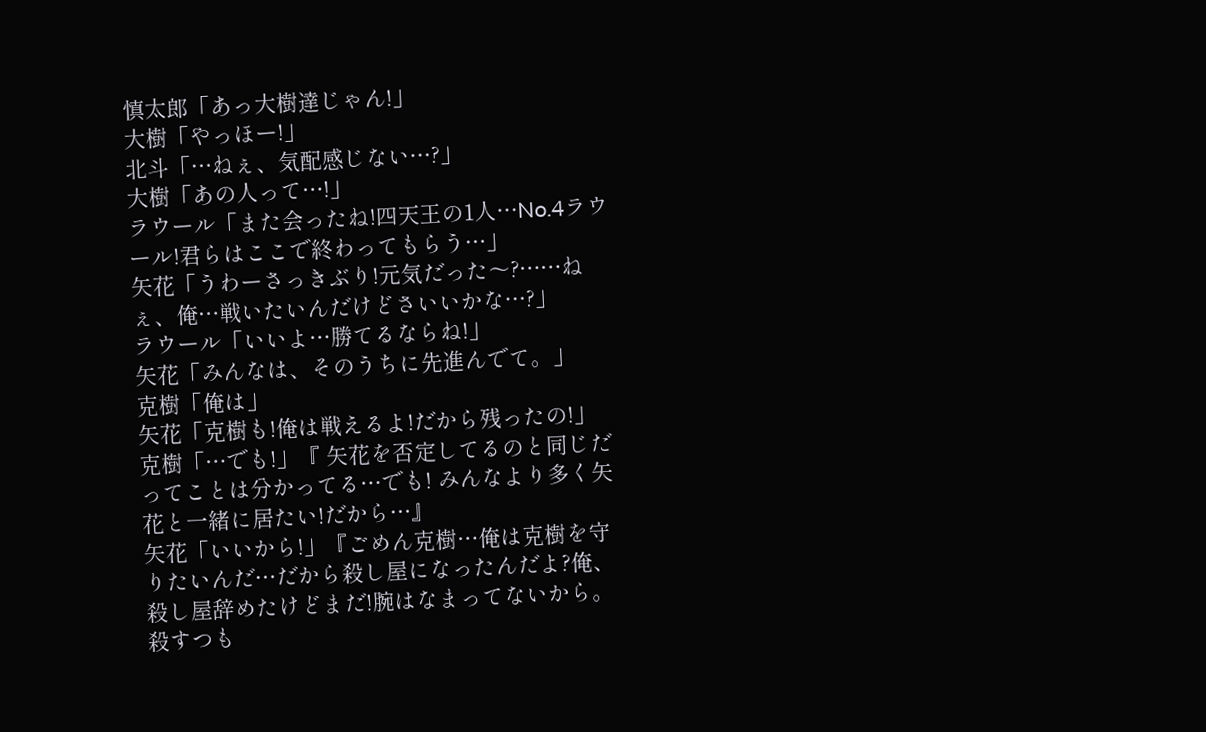慎太郎「あっ大樹達じゃん!」
大樹「やっほー!」
北斗「…ねぇ、気配感じない…?」
大樹「あの人って…!」
ラウール「また会ったね!四天王の1人…No.4ラウール!君らはここで終わってもらう…」
矢花「うわーさっきぶり!元気だった〜?……ねぇ、俺…戦いたいんだけどさいいかな…?」
ラウール「いいよ…勝てるならね!」
矢花「みんなは、そのうちに先進んでて。」
克樹「俺は」
矢花「克樹も!俺は戦えるよ!だから残ったの!」
克樹「…でも!」『 矢花を否定してるのと同じだってことは分かってる…でも! みんなより多く矢花と一緒に居たい!だから…』
矢花「いいから!」『ごめん克樹…俺は克樹を守りたいんだ…だから殺し屋になったんだよ?俺、殺し屋辞めたけどまだ!腕はなまってないから。殺すつも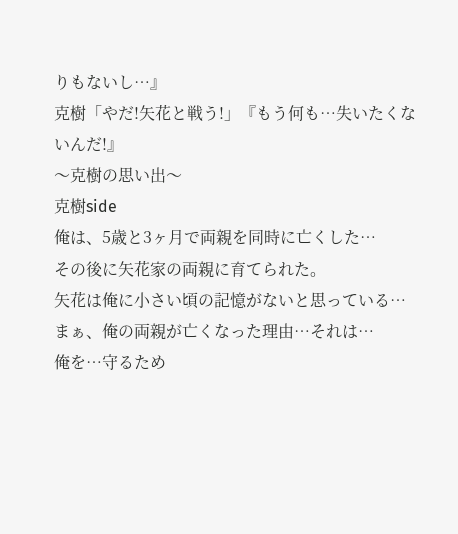りもないし…』
克樹「やだ!矢花と戦う!」『もう何も…失いたくないんだ!』
〜克樹の思い出〜
克樹side
俺は、5歳と3ヶ月で両親を同時に亡くした…
その後に矢花家の両親に育てられた。
矢花は俺に小さい頃の記憶がないと思っている…
まぁ、俺の両親が亡くなった理由…それは…
俺を…守るため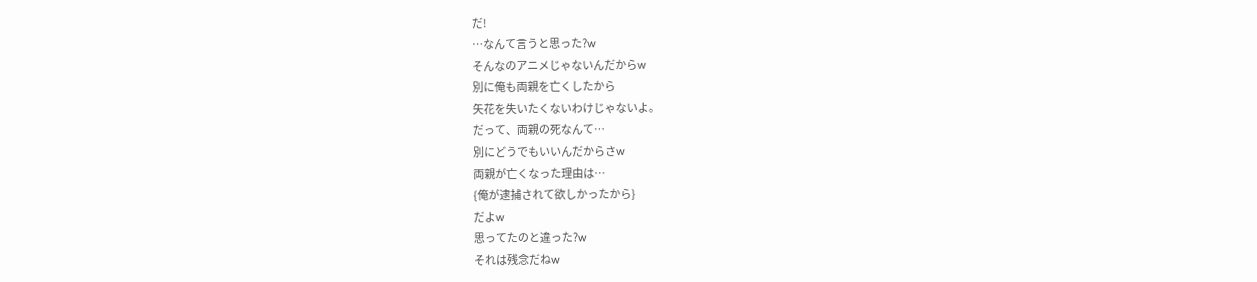だ!
…なんて言うと思った?w
そんなのアニメじゃないんだからw
別に俺も両親を亡くしたから
矢花を失いたくないわけじゃないよ。
だって、両親の死なんて…
別にどうでもいいんだからさw
両親が亡くなった理由は…
{俺が逮捕されて欲しかったから}
だよw
思ってたのと違った?w
それは残念だねw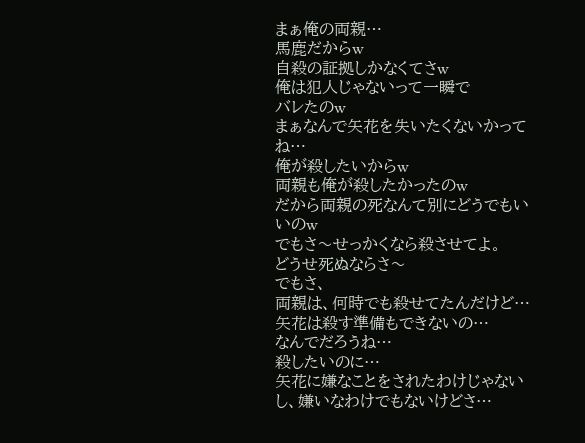まぁ俺の両親…
馬鹿だからw
自殺の証拠しかなくてさw
俺は犯人じゃないって一瞬で
バレたのw
まぁなんで矢花を失いたくないかってね…
俺が殺したいからw
両親も俺が殺したかったのw
だから両親の死なんて別にどうでもいいのw
でもさ〜せっかくなら殺させてよ。
どうせ死ぬならさ〜
でもさ、
両親は、何時でも殺せてたんだけど…
矢花は殺す準備もできないの…
なんでだろうね…
殺したいのに…
矢花に嫌なことをされたわけじゃないし、嫌いなわけでもないけどさ…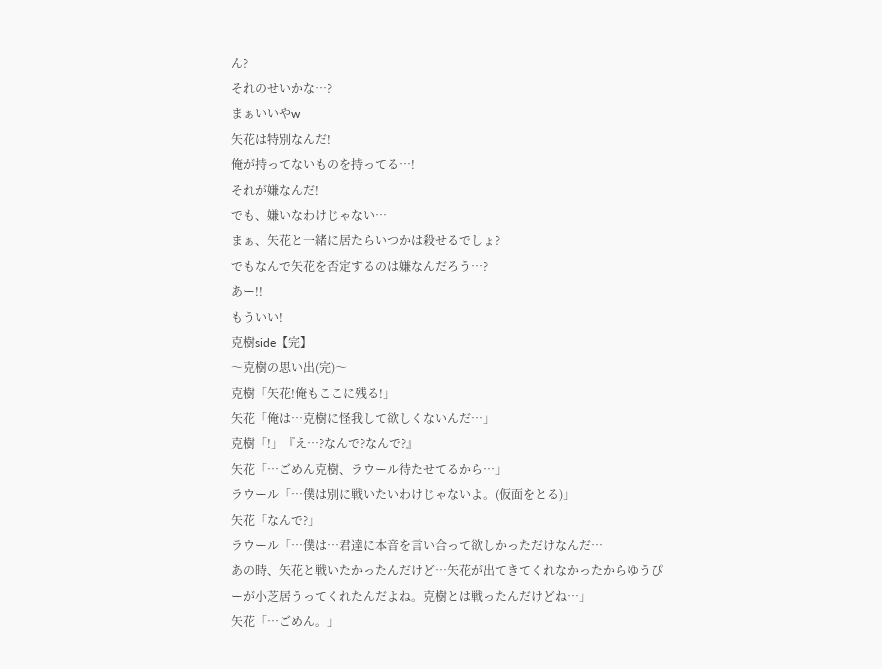ん?
それのせいかな…?
まぁいいやw
矢花は特別なんだ!
俺が持ってないものを持ってる…!
それが嫌なんだ!
でも、嫌いなわけじゃない…
まぁ、矢花と一緒に居たらいつかは殺せるでしょ?
でもなんで矢花を否定するのは嫌なんだろう…?
あー!!
もういい!
克樹side【完】
〜克樹の思い出(完)〜
克樹「矢花!俺もここに残る!」
矢花「俺は…克樹に怪我して欲しくないんだ…」
克樹「!」『え…?なんで?なんで?』
矢花「…ごめん克樹、ラウール待たせてるから…」
ラウール「…僕は別に戦いたいわけじゃないよ。(仮面をとる)」
矢花「なんで?」
ラウール「…僕は…君達に本音を言い合って欲しかっただけなんだ…
あの時、矢花と戦いたかったんだけど…矢花が出てきてくれなかったからゆうぴーが小芝居うってくれたんだよね。克樹とは戦ったんだけどね…」
矢花「…ごめん。」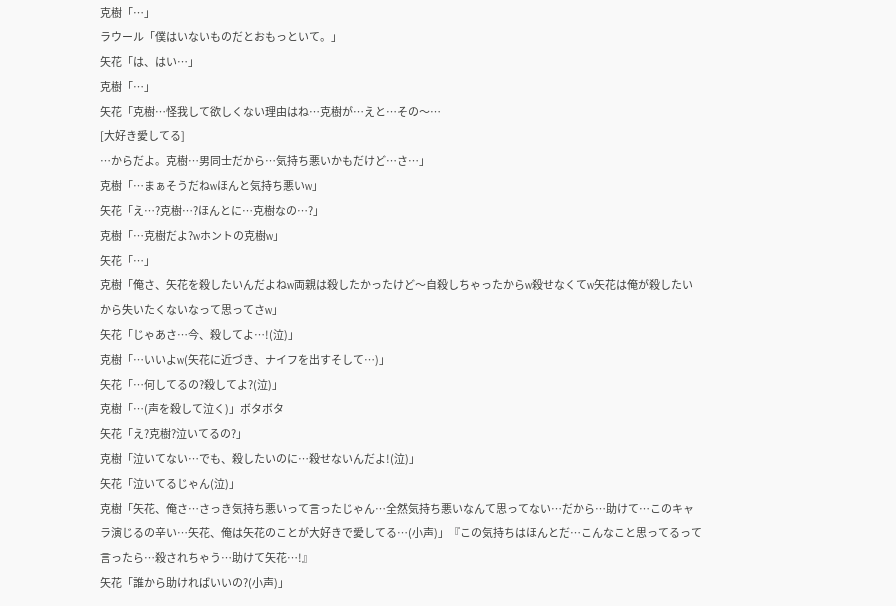克樹「…」
ラウール「僕はいないものだとおもっといて。」
矢花「は、はい…」
克樹「…」
矢花「克樹…怪我して欲しくない理由はね…克樹が…えと…その〜…
[大好き愛してる]
…からだよ。克樹…男同士だから…気持ち悪いかもだけど…さ…」
克樹「…まぁそうだねwほんと気持ち悪いw」
矢花「え…?克樹…?ほんとに…克樹なの…?」
克樹「…克樹だよ?wホントの克樹w」
矢花「…」
克樹「俺さ、矢花を殺したいんだよねw両親は殺したかったけど〜自殺しちゃったからw殺せなくてw矢花は俺が殺したいから失いたくないなって思ってさw」
矢花「じゃあさ…今、殺してよ…!(泣)」
克樹「…いいよw(矢花に近づき、ナイフを出すそして…)」
矢花「…何してるの?殺してよ?(泣)」
克樹「…(声を殺して泣く)」ボタボタ
矢花「え?克樹?泣いてるの?」
克樹「泣いてない…でも、殺したいのに…殺せないんだよ!(泣)」
矢花「泣いてるじゃん(泣)」
克樹「矢花、俺さ…さっき気持ち悪いって言ったじゃん…全然気持ち悪いなんて思ってない…だから…助けて…このキャラ演じるの辛い…矢花、俺は矢花のことが大好きで愛してる…(小声)」『この気持ちはほんとだ…こんなこと思ってるって言ったら…殺されちゃう…助けて矢花…!』
矢花「誰から助ければいいの?(小声)」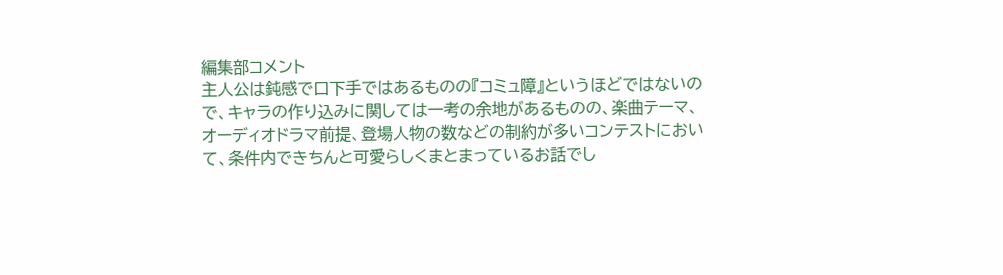編集部コメント
主人公は鈍感で口下手ではあるものの『コミュ障』というほどではないので、キャラの作り込みに関しては一考の余地があるものの、楽曲テーマ、オーディオドラマ前提、登場人物の数などの制約が多いコンテストにおいて、条件内できちんと可愛らしくまとまっているお話でし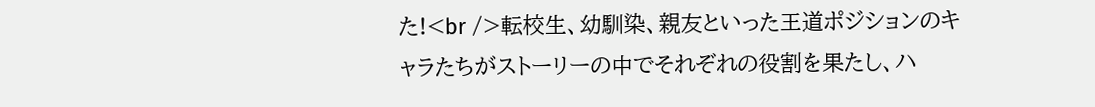た!<br />転校生、幼馴染、親友といった王道ポジションのキャラたちがストーリーの中でそれぞれの役割を果たし、ハ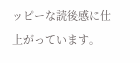ッピーな読後感に仕上がっています。